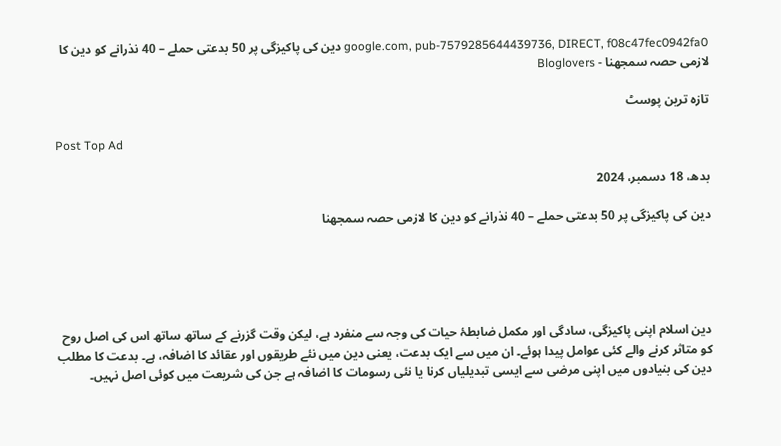google.com, pub-7579285644439736, DIRECT, f08c47fec0942fa0 دین کی پاکیزگی پر 50 بدعتی حملے – 40 نذرانے کو دین کا لازمی حصہ سمجھنا - Bloglovers

تازہ ترین پوسٹ

Post Top Ad

بدھ، 18 دسمبر، 2024

دین کی پاکیزگی پر 50 بدعتی حملے – 40 نذرانے کو دین کا لازمی حصہ سمجھنا





دین اسلام اپنی پاکیزگی، سادگی اور مکمل ضابطۂ حیات کی وجہ سے منفرد ہے، لیکن وقت گزرنے کے ساتھ ساتھ اس کی اصل روح کو متاثر کرنے والے کئی عوامل پیدا ہوئے۔ ان میں سے ایک بدعت، یعنی دین میں نئے طریقوں اور عقائد کا اضافہ، ہے۔ بدعت کا مطلب دین کی بنیادوں میں اپنی مرضی سے ایسی تبدیلیاں کرنا یا نئی رسومات کا اضافہ ہے جن کی شریعت میں کوئی اصل نہیں۔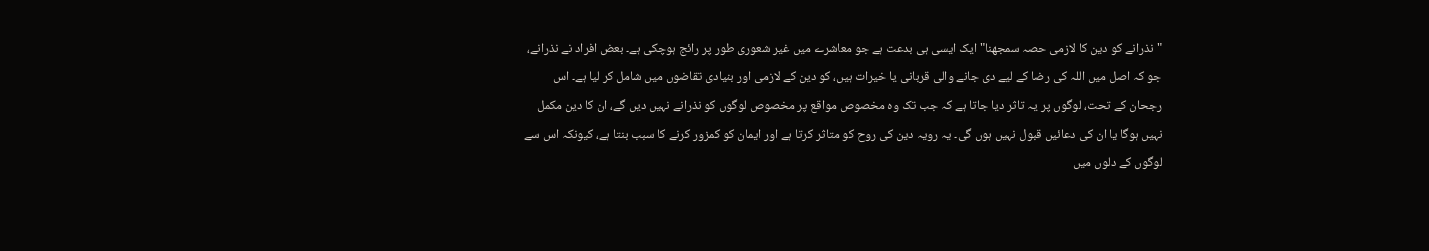"نذرانے کو دین کا لازمی حصہ سمجھنا" ایک ایسی ہی بدعت ہے جو معاشرے میں غیر شعوری طور پر رائج ہوچکی ہے۔ بعض افراد نے نذرانے، جو کہ اصل میں اللہ کی رضا کے لیے دی جانے والی قربانی یا خیرات ہیں، کو دین کے لازمی اور بنیادی تقاضوں میں شامل کر لیا ہے۔ اس رجحان کے تحت، لوگوں پر یہ تاثر دیا جاتا ہے کہ جب تک وہ مخصوص مواقع پر مخصوص لوگوں کو نذرانے نہیں دیں گے، ان کا دین مکمل نہیں ہوگا یا ان کی دعائیں قبول نہیں ہوں گی۔ یہ رویہ دین کی روح کو متاثر کرتا ہے اور ایمان کو کمزور کرنے کا سبب بنتا ہے، کیونکہ اس سے لوگوں کے دلوں میں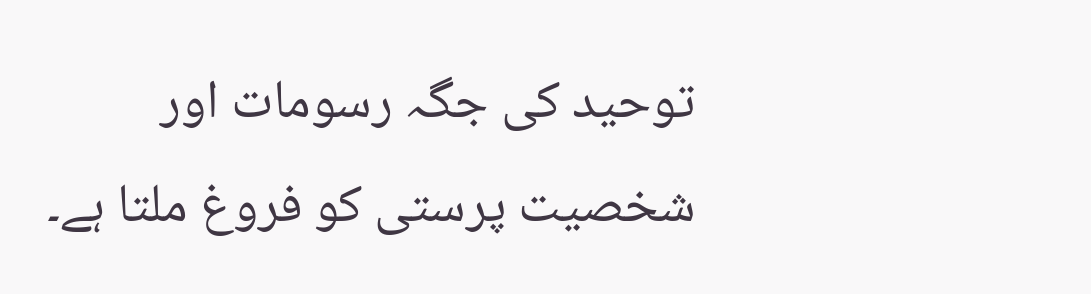توحید کی جگہ رسومات اور شخصیت پرستی کو فروغ ملتا ہے۔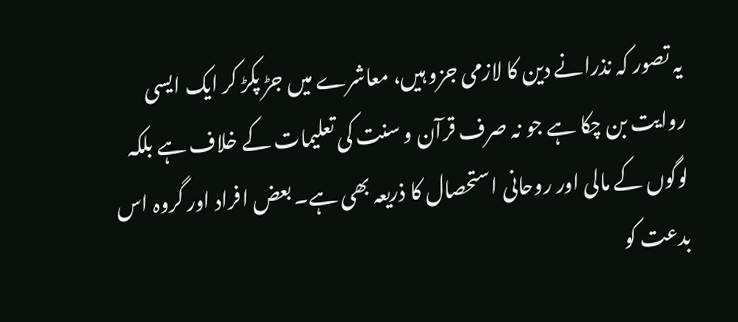یہ تصور کہ نذرانے دین کا لازمی جزو ہیں، معاشرے میں جڑ پکڑ کر ایک ایسی روایت بن چکا ہے جو نہ صرف قرآن و سنت کی تعلیمات کے خلاف ہے بلکہ لوگوں کے مالی اور روحانی استحصال کا ذریعہ بھی ہے۔ بعض افراد اور گروہ اس بدعت کو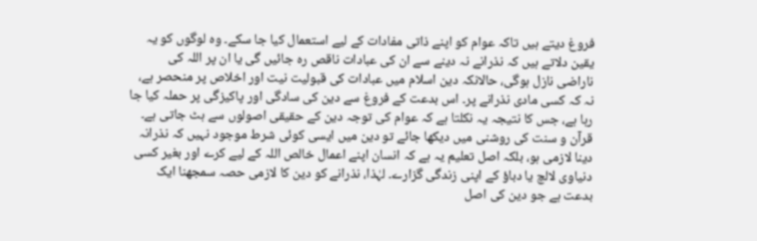فروغ دیتے ہیں تاکہ عوام کو اپنے ذاتی مفادات کے لیے استعمال کیا جا سکے۔ وہ لوگوں کو یہ یقین دلاتے ہیں کہ نذرانے نہ دینے سے ان کی عبادات ناقص رہ جائیں گی یا ان پر اللہ کی ناراضی نازل ہوگی، حالانکہ دین اسلام میں عبادات کی قبولیت نیت اور اخلاص پر منحصر ہے، نہ کہ کسی مادی نذرانے پر۔ اس بدعت کے فروغ سے دین کی سادگی اور پاکیزگی پر حملہ کیا جا رہا ہے، جس کا نتیجہ یہ نکلتا ہے کہ عوام کی توجہ دین کے حقیقی اصولوں سے ہٹ جاتی ہے۔ قرآن و سنت کی روشنی میں دیکھا جائے تو دین میں ایسی کوئی شرط موجود نہیں کہ نذرانہ دینا لازمی ہو، بلکہ اصل تعلیم یہ ہے کہ انسان اپنے اعمال خالص اللہ کے لیے کرے اور بغیر کسی دنیاوی لالچ یا دباؤ کے اپنی زندگی گزارے۔ لہٰذا، نذرانے کو دین کا لازمی حصہ سمجھنا ایک بدعت ہے جو دین کی اصل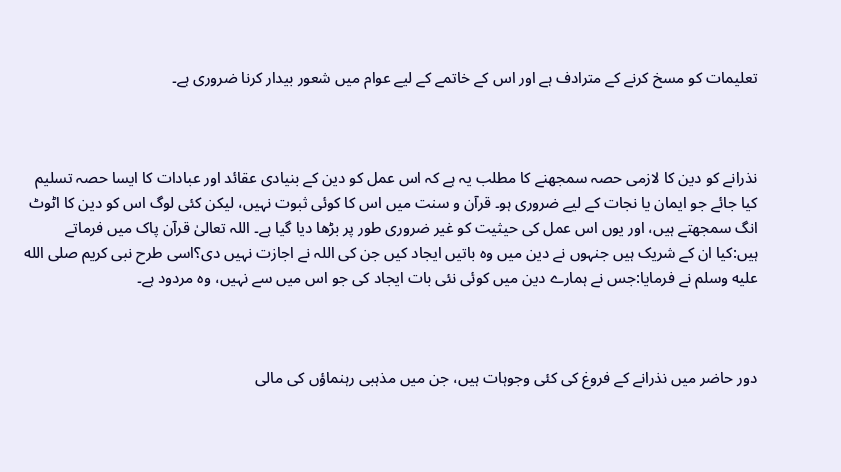تعلیمات کو مسخ کرنے کے مترادف ہے اور اس کے خاتمے کے لیے عوام میں شعور بیدار کرنا ضروری ہے۔



نذرانے کو دین کا لازمی حصہ سمجھنے کا مطلب یہ ہے کہ اس عمل کو دین کے بنیادی عقائد اور عبادات کا ایسا حصہ تسلیم کیا جائے جو ایمان یا نجات کے لیے ضروری ہو۔ قرآن و سنت میں اس کا کوئی ثبوت نہیں، لیکن کئی لوگ اس کو دین کا اٹوٹ انگ سمجھتے ہیں، اور یوں اس عمل کی حیثیت کو غیر ضروری طور پر بڑھا دیا گیا ہے۔ اللہ تعالیٰ قرآن پاک میں فرماتے ہیں:کیا ان کے شریک ہیں جنہوں نے دین میں وہ باتیں ایجاد کیں جن کی اللہ نے اجازت نہیں دی؟اسی طرح نبی کریم صلى الله عليه وسلم نے فرمایا:جس نے ہمارے دین میں کوئی نئی بات ایجاد کی جو اس میں سے نہیں، وہ مردود ہے۔



دور حاضر میں نذرانے کے فروغ کی کئی وجوہات ہیں، جن میں مذہبی رہنماؤں کی مالی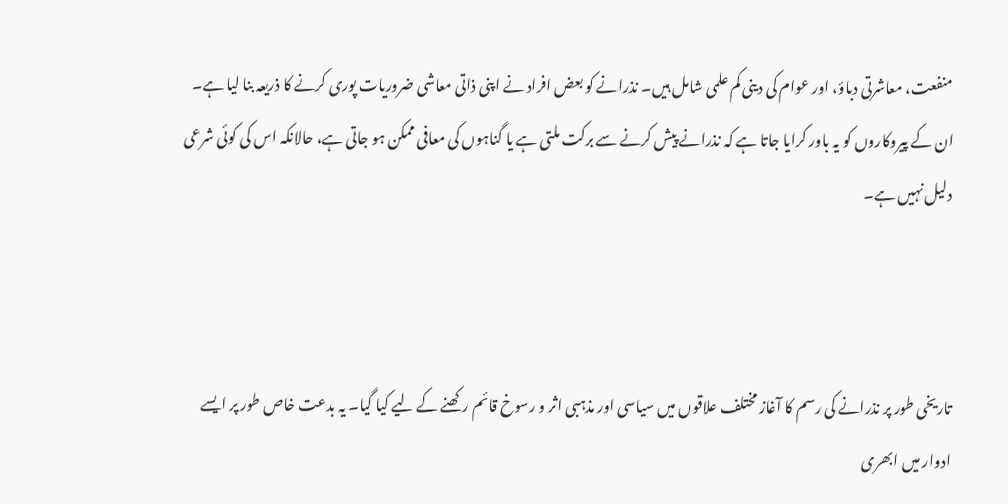منفعت، معاشرتی دباؤ، اور عوام کی دینی کم علمی شامل ہیں۔ نذرانے کو بعض افراد نے اپنی ذاتی معاشی ضروریات پوری کرنے کا ذریعہ بنا لیا ہے۔ ان کے پیروکاروں کو یہ باور کرایا جاتا ہے کہ نذرانے پیش کرنے سے برکت ملتی ہے یا گناہوں کی معافی ممکن ہو جاتی ہے، حالانکہ اس کی کوئی شرعی دلیل نہیں ہے۔



تاریخی طور پر نذرانے کی رسم کا آغاز مختلف علاقوں میں سیاسی اور مذہبی اثر و رسوخ قائم رکھنے کے لیے کیا گیا۔ یہ بدعت خاص طور پر ایسے ادوار میں ابھری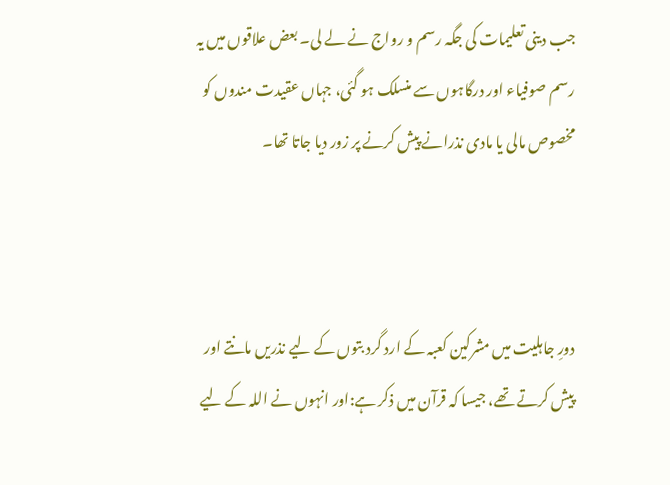جب دینی تعلیمات کی جگہ رسم و رواج نے لے لی۔ بعض علاقوں میں یہ رسم صوفیاء اور درگاہوں سے منسلک ہو گئی، جہاں عقیدت مندوں کو مخصوص مالی یا مادی نذرانے پیش کرنے پر زور دیا جاتا تھا۔



دورِ جاہلیت میں مشرکین کعبہ کے ارد گرد بتوں کے لیے نذریں مانتے اور پیش کرتے تھے، جیسا کہ قرآن میں ذکر ہے:اور انہوں نے اللہ کے لیے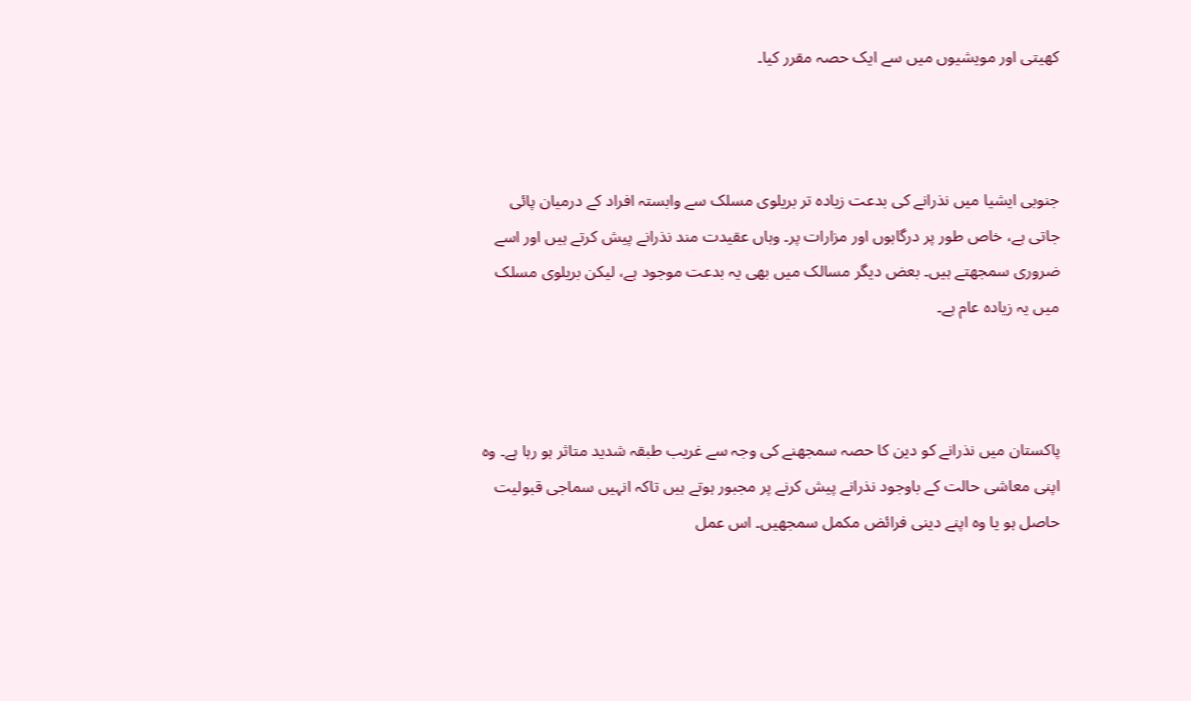کھیتی اور مویشیوں میں سے ایک حصہ مقرر کیا۔



جنوبی ایشیا میں نذرانے کی بدعت زیادہ تر بریلوی مسلک سے وابستہ افراد کے درمیان پائی جاتی ہے، خاص طور پر درگاہوں اور مزارات پر۔ وہاں عقیدت مند نذرانے پیش کرتے ہیں اور اسے ضروری سمجھتے ہیں۔ بعض دیگر مسالک میں بھی یہ بدعت موجود ہے، لیکن بریلوی مسلک میں یہ زیادہ عام ہے۔



پاکستان میں نذرانے کو دین کا حصہ سمجھنے کی وجہ سے غریب طبقہ شدید متاثر ہو رہا ہے۔ وہ اپنی معاشی حالت کے باوجود نذرانے پیش کرنے پر مجبور ہوتے ہیں تاکہ انہیں سماجی قبولیت حاصل ہو یا وہ اپنے دینی فرائض مکمل سمجھیں۔ اس عمل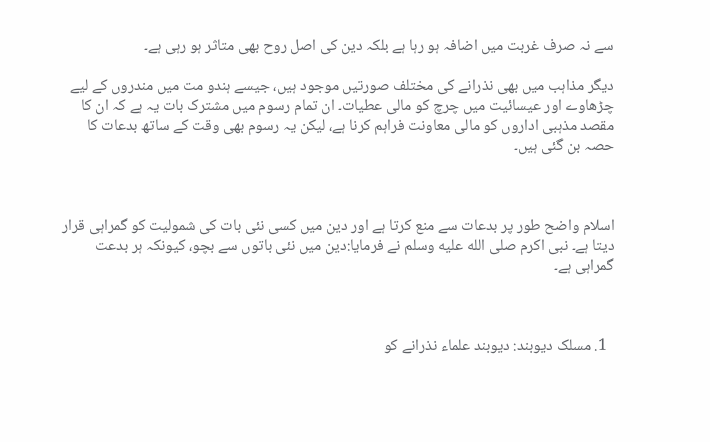سے نہ صرف غربت میں اضافہ ہو رہا ہے بلکہ دین کی اصل روح بھی متاثر ہو رہی ہے۔

دیگر مذاہب میں بھی نذرانے کی مختلف صورتیں موجود ہیں، جیسے ہندو مت میں مندروں کے لیے چڑھاوے اور عیسائیت میں چرچ کو مالی عطیات۔ ان تمام رسوم میں مشترک بات یہ ہے کہ ان کا مقصد مذہبی اداروں کو مالی معاونت فراہم کرنا ہے، لیکن یہ رسوم بھی وقت کے ساتھ بدعات کا حصہ بن گئی ہیں۔



اسلام واضح طور پر بدعات سے منع کرتا ہے اور دین میں کسی نئی بات کی شمولیت کو گمراہی قرار دیتا ہے۔ نبی اکرم صلى الله عليه وسلم نے فرمایا:دین میں نئی باتوں سے بچو، کیونکہ ہر بدعت گمراہی ہے۔



  1. مسلک دیوبند: دیوبند علماء نذرانے کو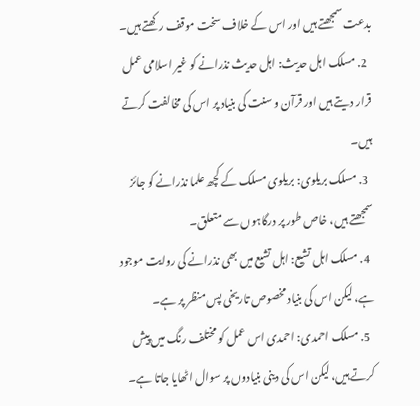بدعت سمجھتے ہیں اور اس کے خلاف سخت موقف رکھتے ہیں۔
  2. مسلک اہل حدیث: اہل حدیث نذرانے کو غیر اسلامی عمل قرار دیتے ہیں اور قرآن و سنت کی بنیاد پر اس کی مخالفت کرتے ہیں۔
  3. مسلک بریلوی: بریلوی مسلک کے کچھ علما نذرانے کو جائز سمجھتے ہیں، خاص طور پر درگاہوں سے متعلق۔
  4. مسلک اہل تشیع: اہل تشیع میں بھی نذرانے کی روایت موجود ہے، لیکن اس کی بنیاد مخصوص تاریخی پس منظر پر ہے۔
  5. مسلک احمدی: احمدی اس عمل کو مختلف رنگ میں پیش کرتے ہیں، لیکن اس کی دینی بنیادوں پر سوال اٹھایا جاتا ہے۔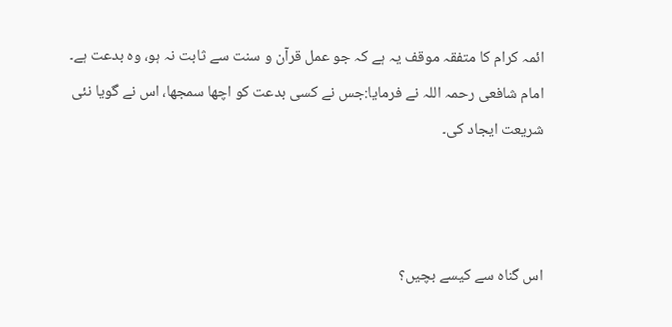ائمہ کرام کا متفقہ موقف یہ ہے کہ جو عمل قرآن و سنت سے ثابت نہ ہو، وہ بدعت ہے۔ امام شافعی رحمہ اللہ نے فرمایا:جس نے کسی بدعت کو اچھا سمجھا، اس نے گویا نئی شریعت ایجاد کی۔



اس گناہ سے کیسے بچیں؟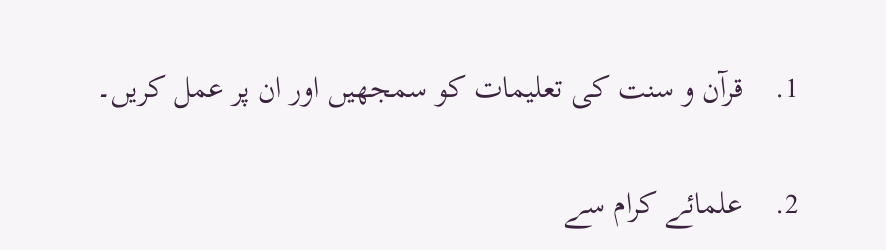1.    قرآن و سنت کی تعلیمات کو سمجھیں اور ان پر عمل کریں۔

2.    علمائے کرام سے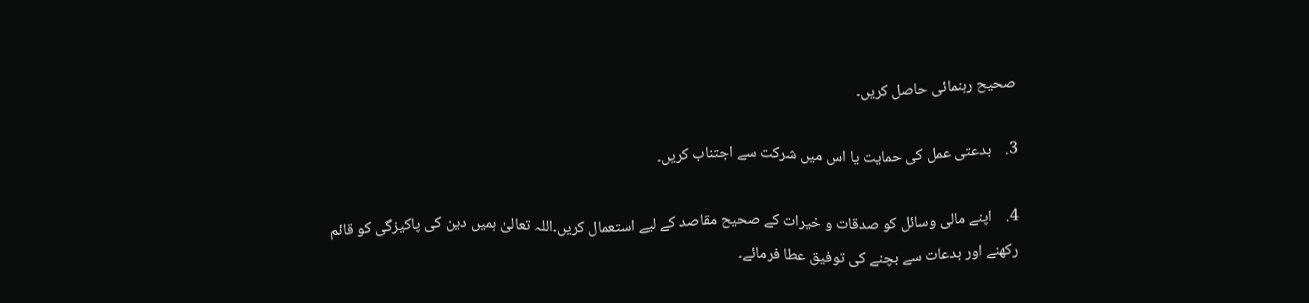صحیح رہنمائی حاصل کریں۔

3.    بدعتی عمل کی حمایت یا اس میں شرکت سے اجتناب کریں۔

4.    اپنے مالی وسائل کو صدقات و خیرات کے صحیح مقاصد کے لیے استعمال کریں۔اللہ تعالیٰ ہمیں دین کی پاکیزگی کو قائم رکھنے اور بدعات سے بچنے کی توفیق عطا فرمائے۔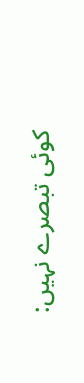کوئی تبصرے نہیں: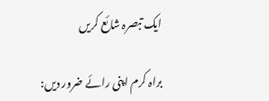ایک تبصرہ شائع کریں

براہ کرم اپنی رائے ضرور دیں: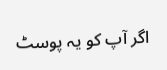اگر آپ کو یہ پوسٹ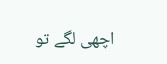اچھی لگے تو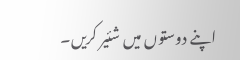اپنے دوستوں میں شئیر کریں۔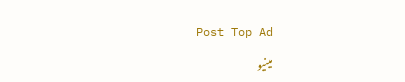Post Top Ad

مینیو